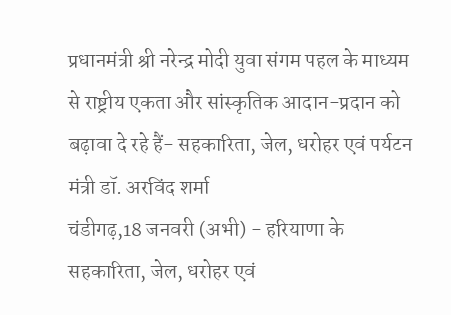प्रधानमंत्री श्री नरेन्द्र मोदी युवा संगम पहल के माध्यम से राष्ट्रीय एकता और सांस्कृतिक आदान-प्रदान को बढ़ावा दे रहे हैं- सहकारिता, जेल, धरोहर एवं पर्यटन मंत्री डॉ. अरविंद शर्मा
चंडीगढ़,18 जनवरी (अभी) - हरियाणा के सहकारिता, जेल, धरोहर एवं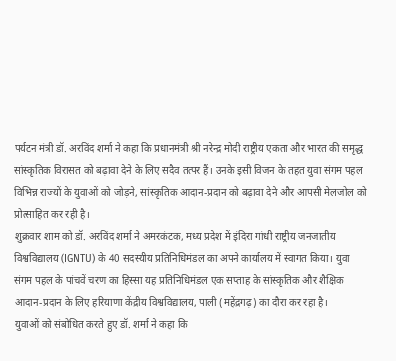पर्यटन मंत्री डॉ. अरविंद शर्मा ने कहा कि प्रधानमंत्री श्री नरेन्द्र मोदी राष्ट्रीय एकता और भारत की समृद्ध सांस्कृतिक विरासत को बढ़ावा देने के लिए सदैव तत्पर हैं। उनके इसी विजन के तहत युवा संगम पहल विभिन्न राज्यों के युवाओं को जोड़ने, सांस्कृतिक आदान-प्रदान को बढ़ावा देने और आपसी मेलजोल को प्रोत्साहित कर रही है।
शुक्रवार शाम को डॉ. अरविंद शर्मा ने अमरकंटक, मध्य प्रदेश में इंदिरा गांधी राष्ट्रीय जनजातीय विश्वविद्यालय (IGNTU) के 40 सदस्यीय प्रतिनिधिमंडल का अपने कार्यालय में स्वागत किया। युवा संगम पहल के पांचवें चरण का हिस्सा यह प्रतिनिधिमंडल एक सप्ताह के सांस्कृतिक और शैक्षिक आदान-प्रदान के लिए हरियाणा केंद्रीय विश्वविद्यालय, पाली (महेंद्रगढ़) का दौरा कर रहा है।
युवाओं को संबोधित करते हुए डॉ. शर्मा ने कहा कि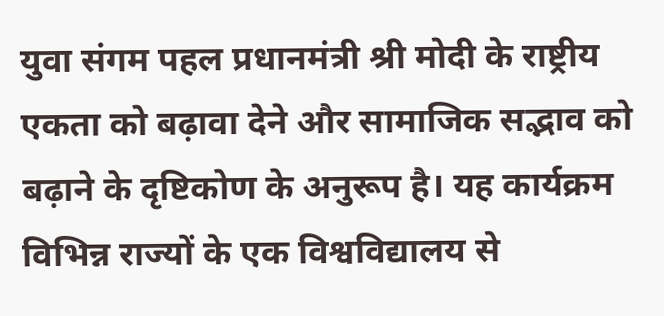युवा संगम पहल प्रधानमंत्री श्री मोदी के राष्ट्रीय एकता को बढ़ावा देने और सामाजिक सद्भाव को बढ़ाने के दृष्टिकोण के अनुरूप है। यह कार्यक्रम विभिन्न राज्यों के एक विश्वविद्यालय से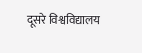दूसरे विश्वविद्यालय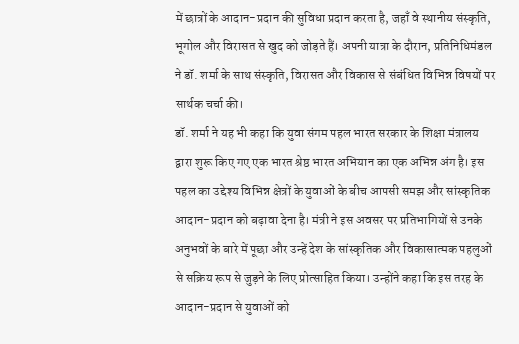में छात्रों के आदान-प्रदान की सुविधा प्रदान करता है, जहाँ वे स्थानीय संस्कृति, भूगोल और विरासत से खुद को जोड़ते हैं। अपनी यात्रा के दौरान, प्रतिनिधिमंडल ने डॉ. शर्मा के साथ संस्कृति, विरासत और विकास से संबंधित विभिन्न विषयों पर सार्थक चर्चा की।
डॉ. शर्मा ने यह भी कहा कि युवा संगम पहल भारत सरकार के शिक्षा मंत्रालय द्वारा शुरू किए गए एक भारत श्रेष्ठ भारत अभियान का एक अभिन्न अंग है। इस पहल का उद्देश्य विभिन्न क्षेत्रों के युवाओं के बीच आपसी समझ और सांस्कृतिक आदान-प्रदान को बढ़ावा देना है। मंत्री ने इस अवसर पर प्रतिभागियों से उनके अनुभवों के बारे में पूछा और उन्हें देश के सांस्कृतिक और विकासात्मक पहलुओं से सक्रिय रूप से जुड़ने के लिए प्रोत्साहित किया। उन्होंने कहा कि इस तरह के आदान-प्रदान से युवाओं को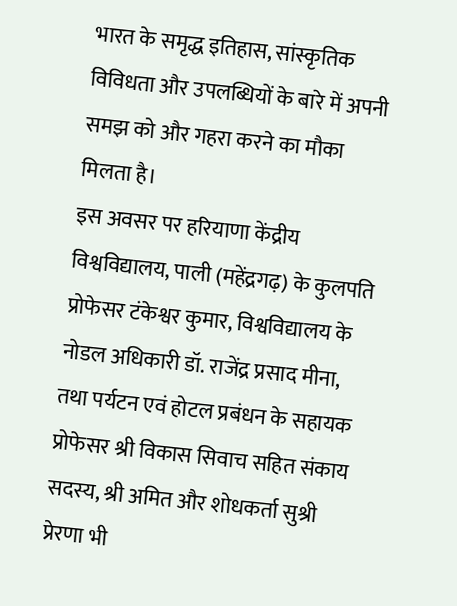भारत के समृद्ध इतिहास, सांस्कृतिक विविधता और उपलब्धियों के बारे में अपनी समझ को और गहरा करने का मौका मिलता है।
इस अवसर पर हरियाणा केंद्रीय विश्वविद्यालय, पाली (महेंद्रगढ़) के कुलपति प्रोफेसर टंकेश्वर कुमार, विश्वविद्यालय के नोडल अधिकारी डॉ. राजेंद्र प्रसाद मीना, तथा पर्यटन एवं होटल प्रबंधन के सहायक प्रोफेसर श्री विकास सिवाच सहित संकाय सदस्य, श्री अमित और शोधकर्ता सुश्री प्रेरणा भी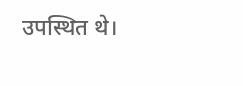उपस्थित थे।